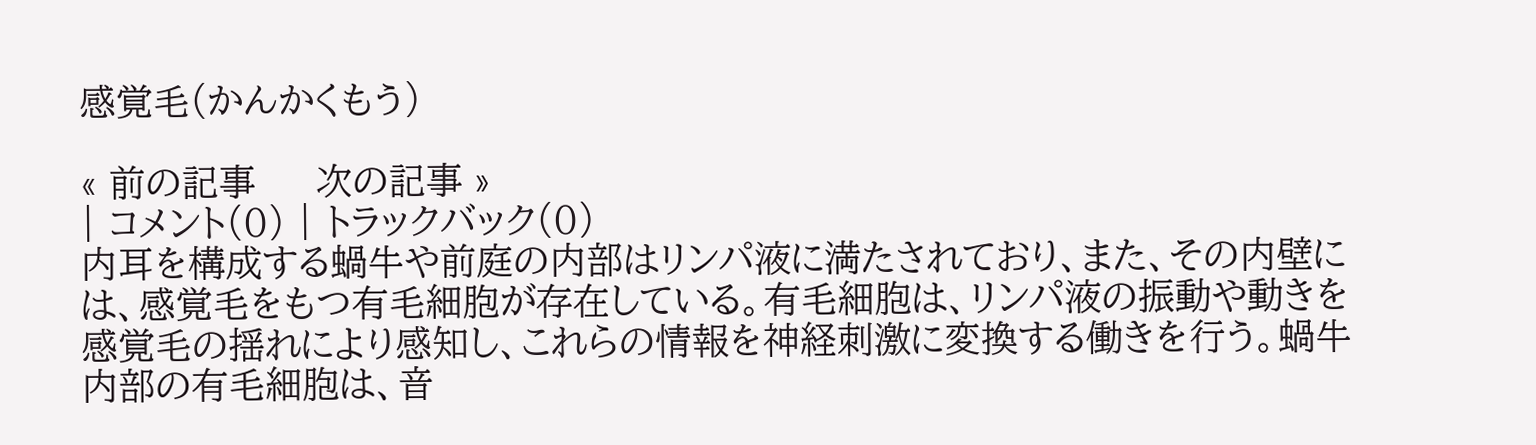感覚毛(かんかくもう)

« 前の記事     次の記事 »
| コメント(0) | トラックバック(0)
内耳を構成する蝸牛や前庭の内部はリンパ液に満たされており、また、その内壁には、感覚毛をもつ有毛細胞が存在している。有毛細胞は、リンパ液の振動や動きを感覚毛の揺れにより感知し、これらの情報を神経刺激に変換する働きを行う。蝸牛内部の有毛細胞は、音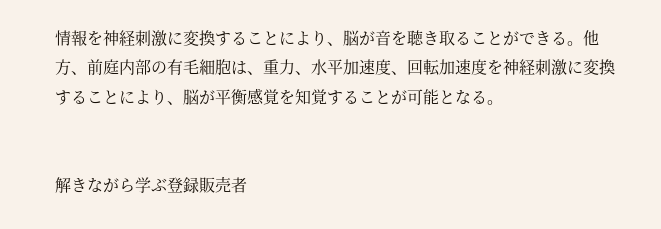情報を神経刺激に変換することにより、脳が音を聴き取ることができる。他方、前庭内部の有毛細胞は、重力、水平加速度、回転加速度を神経刺激に変換することにより、脳が平衡感覚を知覚することが可能となる。


解きながら学ぶ登録販売者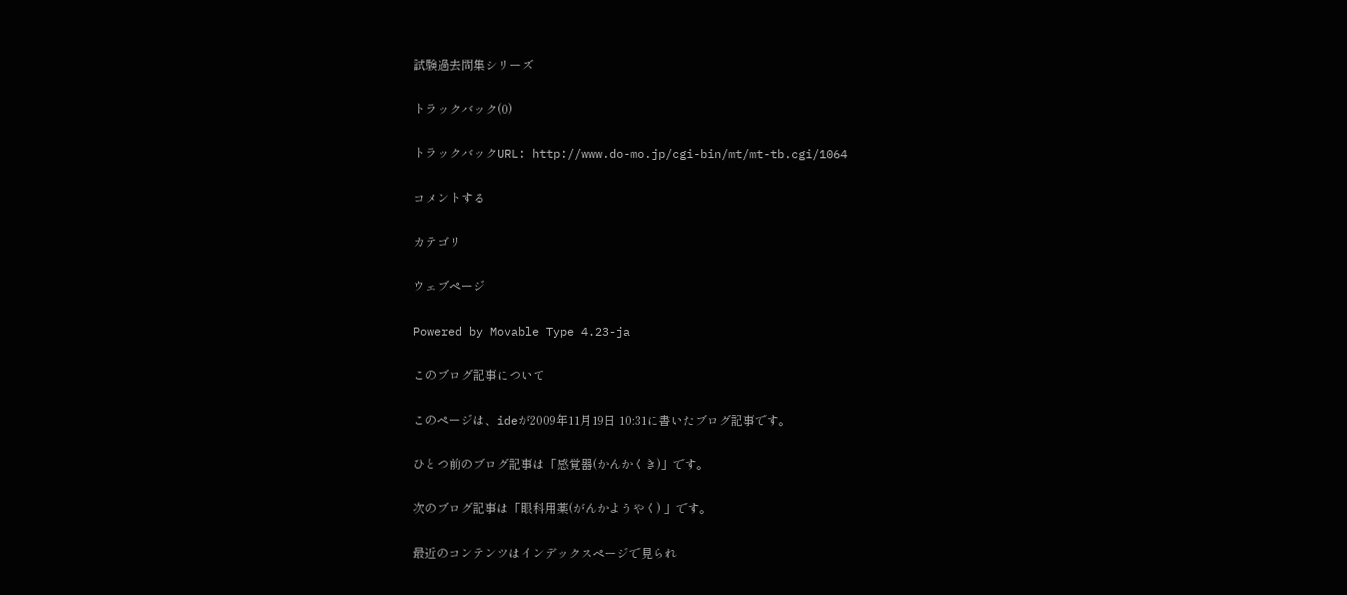試験過去問集シリーズ

トラックバック(0)

トラックバックURL: http://www.do-mo.jp/cgi-bin/mt/mt-tb.cgi/1064

コメントする

カテゴリ

ウェブページ

Powered by Movable Type 4.23-ja

このブログ記事について

このページは、ideが2009年11月19日 10:31に書いたブログ記事です。

ひとつ前のブログ記事は「感覚器(かんかくき)」です。

次のブログ記事は「眼科用薬(がんかようやく) 」です。

最近のコンテンツはインデックスページで見られ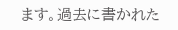ます。過去に書かれた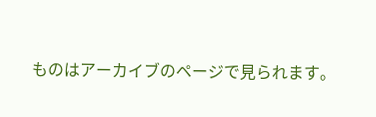ものはアーカイブのページで見られます。